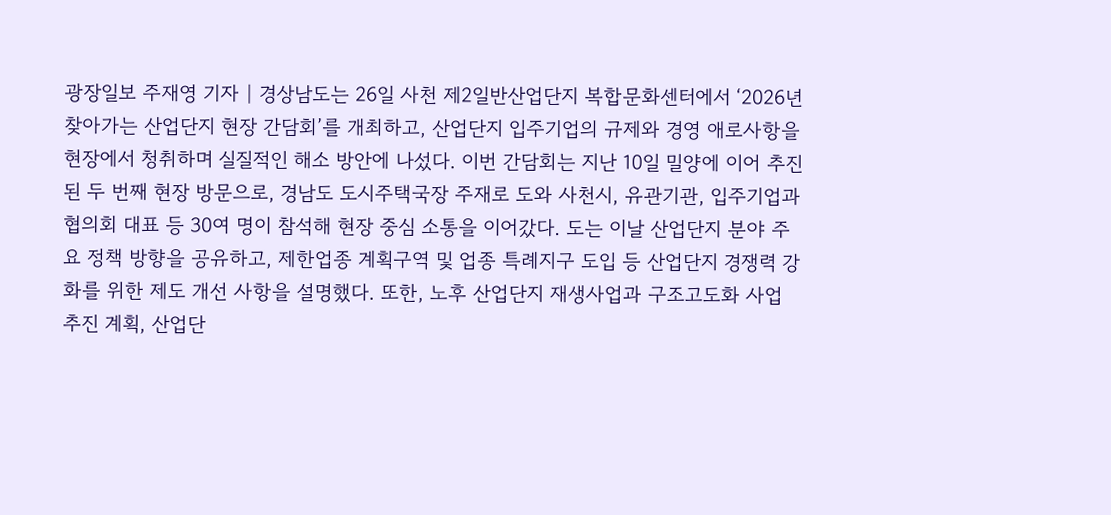광장일보 주재영 기자 | 경상남도는 26일 사천 제2일반산업단지 복합문화센터에서 ‘2026년 찾아가는 산업단지 현장 간담회’를 개최하고, 산업단지 입주기업의 규제와 경영 애로사항을 현장에서 청취하며 실질적인 해소 방안에 나섰다. 이번 간담회는 지난 10일 밀양에 이어 추진된 두 번째 현장 방문으로, 경남도 도시주택국장 주재로 도와 사천시, 유관기관, 입주기업과 협의회 대표 등 30여 명이 참석해 현장 중심 소통을 이어갔다. 도는 이날 산업단지 분야 주요 정책 방향을 공유하고, 제한업종 계획구역 및 업종 특례지구 도입 등 산업단지 경쟁력 강화를 위한 제도 개선 사항을 설명했다. 또한, 노후 산업단지 재생사업과 구조고도화 사업 추진 계획, 산업단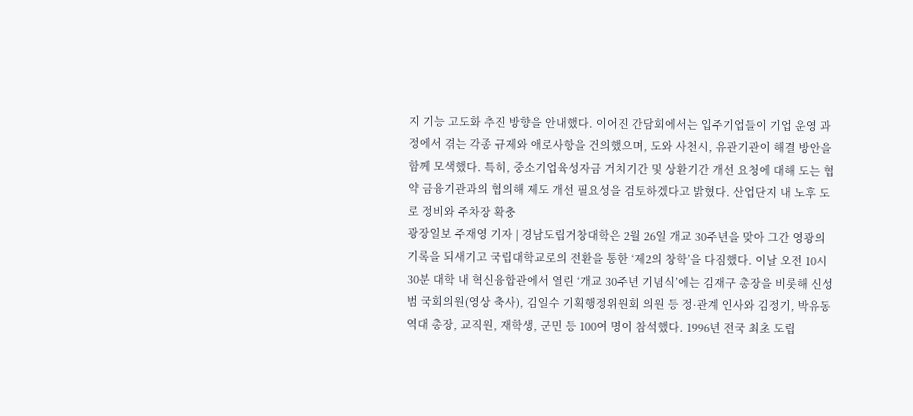지 기능 고도화 추진 방향을 안내했다. 이어진 간담회에서는 입주기업들이 기업 운영 과정에서 겪는 각종 규제와 애로사항을 건의했으며, 도와 사천시, 유관기관이 해결 방안을 함께 모색했다. 특히, 중소기업육성자금 거치기간 및 상환기간 개선 요청에 대해 도는 협약 금융기관과의 협의해 제도 개선 필요성을 검토하겠다고 밝혔다. 산업단지 내 노후 도로 정비와 주차장 확충
광장일보 주재영 기자 | 경남도립거창대학은 2월 26일 개교 30주년을 맞아 그간 영광의 기록을 되새기고 국립대학교로의 전환을 통한 ‘제2의 창학’을 다짐했다. 이날 오전 10시 30분 대학 내 혁신융합관에서 열린 ‘개교 30주년 기념식’에는 김재구 총장을 비롯해 신성범 국회의원(영상 축사), 김일수 기획행정위원회 의원 등 정·관계 인사와 김정기, 박유동 역대 총장, 교직원, 재학생, 군민 등 100여 명이 참석했다. 1996년 전국 최초 도립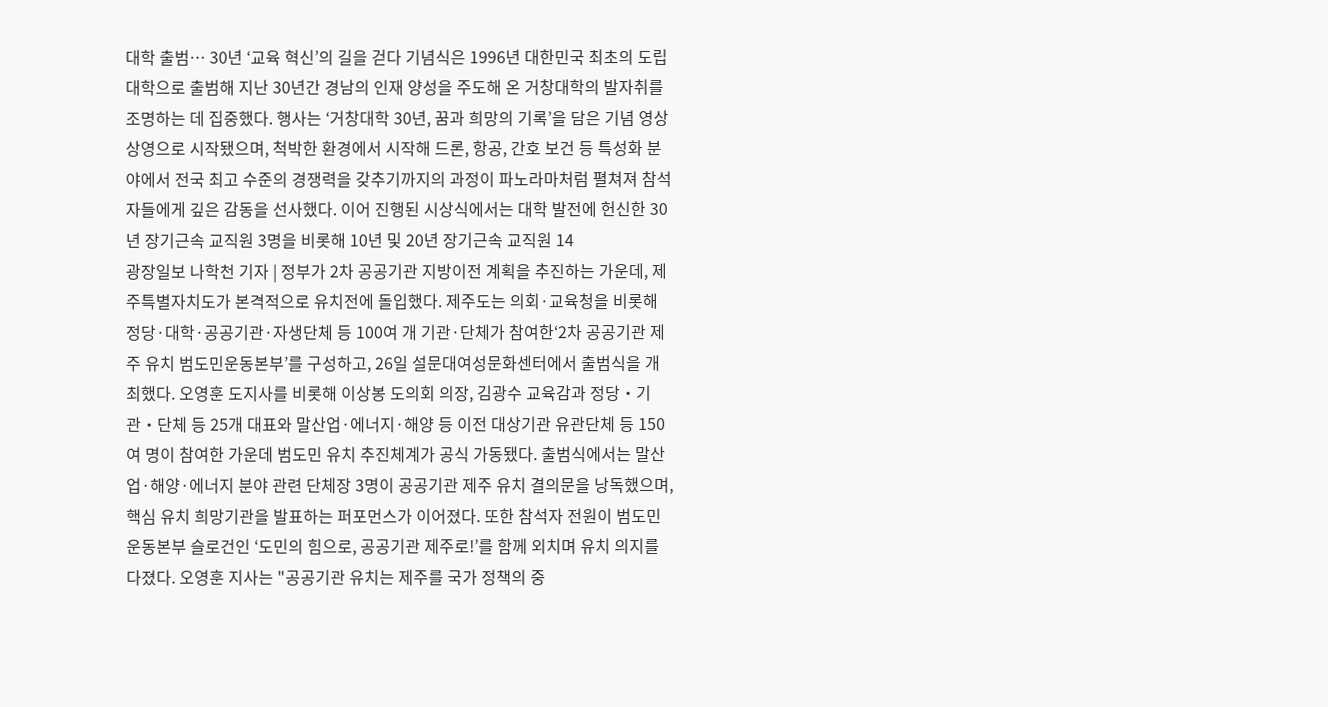대학 출범… 30년 ‘교육 혁신’의 길을 걷다 기념식은 1996년 대한민국 최초의 도립대학으로 출범해 지난 30년간 경남의 인재 양성을 주도해 온 거창대학의 발자취를 조명하는 데 집중했다. 행사는 ‘거창대학 30년, 꿈과 희망의 기록’을 담은 기념 영상 상영으로 시작됐으며, 척박한 환경에서 시작해 드론, 항공, 간호 보건 등 특성화 분야에서 전국 최고 수준의 경쟁력을 갖추기까지의 과정이 파노라마처럼 펼쳐져 참석자들에게 깊은 감동을 선사했다. 이어 진행된 시상식에서는 대학 발전에 헌신한 30년 장기근속 교직원 3명을 비롯해 10년 및 20년 장기근속 교직원 14
광장일보 나학천 기자 | 정부가 2차 공공기관 지방이전 계획을 추진하는 가운데, 제주특별자치도가 본격적으로 유치전에 돌입했다. 제주도는 의회·교육청을 비롯해 정당·대학·공공기관·자생단체 등 100여 개 기관·단체가 참여한‘2차 공공기관 제주 유치 범도민운동본부’를 구성하고, 26일 설문대여성문화센터에서 출범식을 개최했다. 오영훈 도지사를 비롯해 이상봉 도의회 의장, 김광수 교육감과 정당‧기관‧단체 등 25개 대표와 말산업·에너지·해양 등 이전 대상기관 유관단체 등 150여 명이 참여한 가운데 범도민 유치 추진체계가 공식 가동됐다. 출범식에서는 말산업·해양·에너지 분야 관련 단체장 3명이 공공기관 제주 유치 결의문을 낭독했으며, 핵심 유치 희망기관을 발표하는 퍼포먼스가 이어졌다. 또한 참석자 전원이 범도민운동본부 슬로건인 ‘도민의 힘으로, 공공기관 제주로!’를 함께 외치며 유치 의지를 다졌다. 오영훈 지사는 "공공기관 유치는 제주를 국가 정책의 중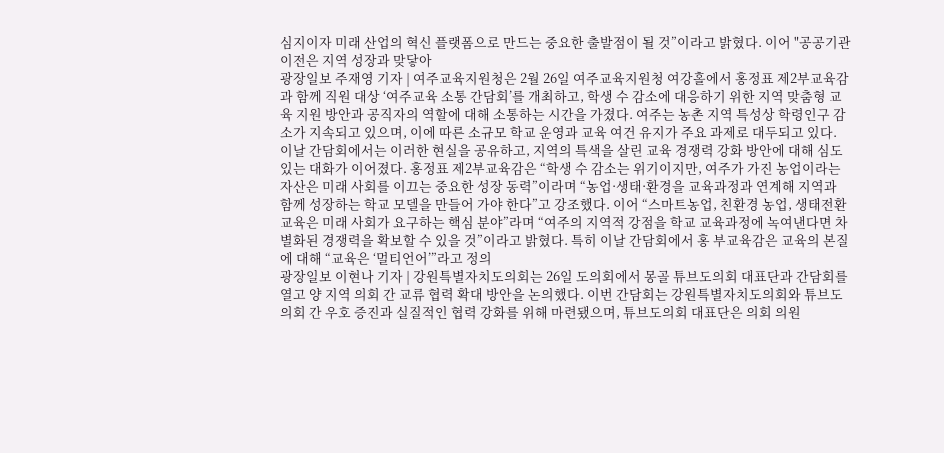심지이자 미래 산업의 혁신 플랫폼으로 만드는 중요한 출발점이 될 것”이라고 밝혔다. 이어 "공공기관 이전은 지역 성장과 맞닿아
광장일보 주재영 기자 | 여주교육지원청은 2월 26일 여주교육지원청 여강홀에서 홍정표 제2부교육감과 함께 직원 대상 ‘여주교육 소통 간담회’를 개최하고, 학생 수 감소에 대응하기 위한 지역 맞춤형 교육 지원 방안과 공직자의 역할에 대해 소통하는 시간을 가졌다. 여주는 농촌 지역 특성상 학령인구 감소가 지속되고 있으며, 이에 따른 소규모 학교 운영과 교육 여건 유지가 주요 과제로 대두되고 있다. 이날 간담회에서는 이러한 현실을 공유하고, 지역의 특색을 살린 교육 경쟁력 강화 방안에 대해 심도 있는 대화가 이어졌다. 홍정표 제2부교육감은 “학생 수 감소는 위기이지만, 여주가 가진 농업이라는 자산은 미래 사회를 이끄는 중요한 성장 동력”이라며 “농업·생태·환경을 교육과정과 연계해 지역과 함께 성장하는 학교 모델을 만들어 가야 한다”고 강조했다. 이어 “스마트농업, 친환경 농업, 생태전환교육은 미래 사회가 요구하는 핵심 분야”라며 “여주의 지역적 강점을 학교 교육과정에 녹여낸다면 차별화된 경쟁력을 확보할 수 있을 것”이라고 밝혔다. 특히 이날 간담회에서 홍 부교육감은 교육의 본질에 대해 “교육은 ‘멀티언어’”라고 정의
광장일보 이현나 기자 | 강원특별자치도의회는 26일 도의회에서 몽골 튜브도의회 대표단과 간담회를 열고 양 지역 의회 간 교류 협력 확대 방안을 논의했다. 이번 간담회는 강원특별자치도의회와 튜브도의회 간 우호 증진과 실질적인 협력 강화를 위해 마련됐으며, 튜브도의회 대표단은 의회 의원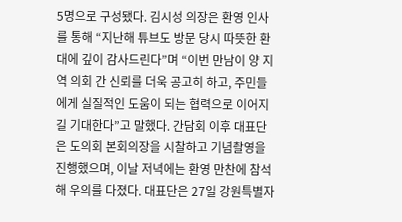5명으로 구성됐다. 김시성 의장은 환영 인사를 통해 “지난해 튜브도 방문 당시 따뜻한 환대에 깊이 감사드린다”며 “이번 만남이 양 지역 의회 간 신뢰를 더욱 공고히 하고, 주민들에게 실질적인 도움이 되는 협력으로 이어지길 기대한다”고 말했다. 간담회 이후 대표단은 도의회 본회의장을 시찰하고 기념촬영을 진행했으며, 이날 저녁에는 환영 만찬에 참석해 우의를 다졌다. 대표단은 27일 강원특별자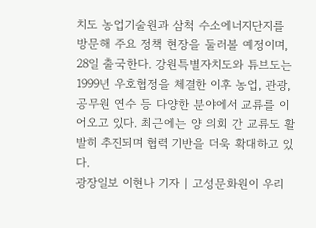치도 농업기술원과 삼척 수소에너지단지를 방문해 주요 정책 현장을 둘러볼 예정이며, 28일 출국한다. 강원특별자치도와 튜브도는 1999년 우호협정을 체결한 이후 농업, 관광, 공무원 연수 등 다양한 분야에서 교류를 이어오고 있다. 최근에는 양 의회 간 교류도 활발히 추진되며 협력 기반을 더욱 확대하고 있다.
광장일보 이현나 기자 | 고성문화원이 우리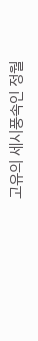고유의 세시풍속인 정월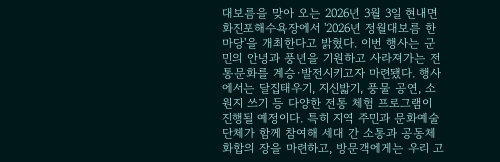대보름을 맞아 오는 2026년 3월 3일 현내면 화진포해수욕장에서 '2026년 정월대보름 한마당'을 개최한다고 밝혔다. 이번 행사는 군민의 안녕과 풍년을 기원하고 사라져가는 전통문화를 계승·발전시키고자 마련됐다. 행사에서는 달집태우기, 지신밟기, 풍물 공연, 소원지 쓰기 등 다양한 전통 체험 프로그램이 진행될 예정이다. 특히 지역 주민과 문화예술 단체가 함께 참여해 세대 간 소통과 공동체 화합의 장을 마련하고, 방문객에게는 우리 고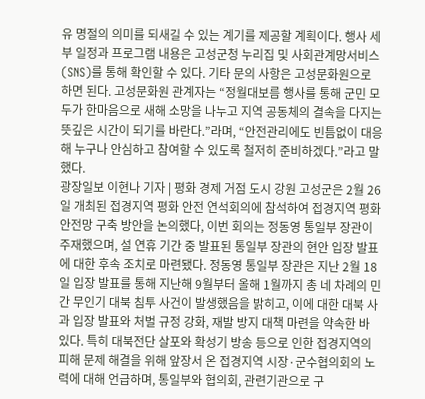유 명절의 의미를 되새길 수 있는 계기를 제공할 계획이다. 행사 세부 일정과 프로그램 내용은 고성군청 누리집 및 사회관계망서비스(SNS)를 통해 확인할 수 있다. 기타 문의 사항은 고성문화원으로 하면 된다. 고성문화원 관계자는 “정월대보름 행사를 통해 군민 모두가 한마음으로 새해 소망을 나누고 지역 공동체의 결속을 다지는 뜻깊은 시간이 되기를 바란다.”라며, “안전관리에도 빈틈없이 대응해 누구나 안심하고 참여할 수 있도록 철저히 준비하겠다.”라고 말했다.
광장일보 이현나 기자 | 평화 경제 거점 도시 강원 고성군은 2월 26일 개최된 접경지역 평화 안전 연석회의에 참석하여 접경지역 평화 안전망 구축 방안을 논의했다, 이번 회의는 정동영 통일부 장관이 주재했으며, 설 연휴 기간 중 발표된 통일부 장관의 현안 입장 발표에 대한 후속 조치로 마련됐다. 정동영 통일부 장관은 지난 2월 18일 입장 발표를 통해 지난해 9월부터 올해 1월까지 총 네 차례의 민간 무인기 대북 침투 사건이 발생했음을 밝히고, 이에 대한 대북 사과 입장 발표와 처벌 규정 강화, 재발 방지 대책 마련을 약속한 바 있다. 특히 대북전단 살포와 확성기 방송 등으로 인한 접경지역의 피해 문제 해결을 위해 앞장서 온 접경지역 시장·군수협의회의 노력에 대해 언급하며, 통일부와 협의회, 관련기관으로 구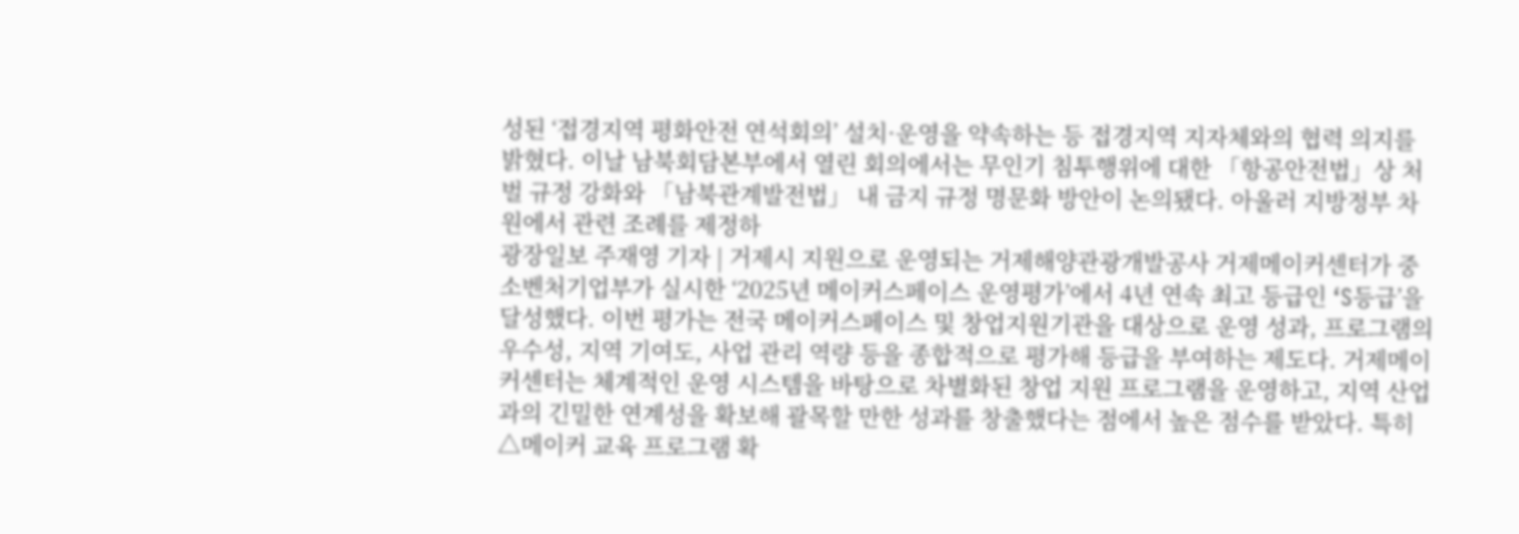성된 ‘접경지역 평화안전 연석회의’ 설치·운영을 약속하는 등 접경지역 지자체와의 협력 의지를 밝혔다. 이날 남북회담본부에서 열린 회의에서는 무인기 침투행위에 대한 「항공안전법」상 처벌 규정 강화와 「남북관계발전법」 내 금지 규정 명문화 방안이 논의됐다. 아울러 지방정부 차원에서 관련 조례를 제정하
광장일보 주재영 기자 | 거제시 지원으로 운영되는 거제해양관광개발공사 거제메이커센터가 중소벤처기업부가 실시한 ‘2025년 메이커스페이스 운영평가’에서 4년 연속 최고 등급인 ‘S등급’을 달성했다. 이번 평가는 전국 메이커스페이스 및 창업지원기관을 대상으로 운영 성과, 프로그램의 우수성, 지역 기여도, 사업 관리 역량 등을 종합적으로 평가해 등급을 부여하는 제도다. 거제메이커센터는 체계적인 운영 시스템을 바탕으로 차별화된 창업 지원 프로그램을 운영하고, 지역 산업과의 긴밀한 연계성을 확보해 괄목할 만한 성과를 창출했다는 점에서 높은 점수를 받았다. 특히 △메이커 교육 프로그램 확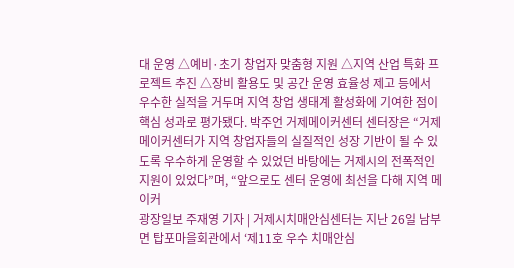대 운영 △예비·초기 창업자 맞춤형 지원 △지역 산업 특화 프로젝트 추진 △장비 활용도 및 공간 운영 효율성 제고 등에서 우수한 실적을 거두며 지역 창업 생태계 활성화에 기여한 점이 핵심 성과로 평가됐다. 박주언 거제메이커센터 센터장은 “거제메이커센터가 지역 창업자들의 실질적인 성장 기반이 될 수 있도록 우수하게 운영할 수 있었던 바탕에는 거제시의 전폭적인 지원이 있었다”며, “앞으로도 센터 운영에 최선을 다해 지역 메이커
광장일보 주재영 기자 | 거제시치매안심센터는 지난 26일 남부면 탑포마을회관에서 ‘제11호 우수 치매안심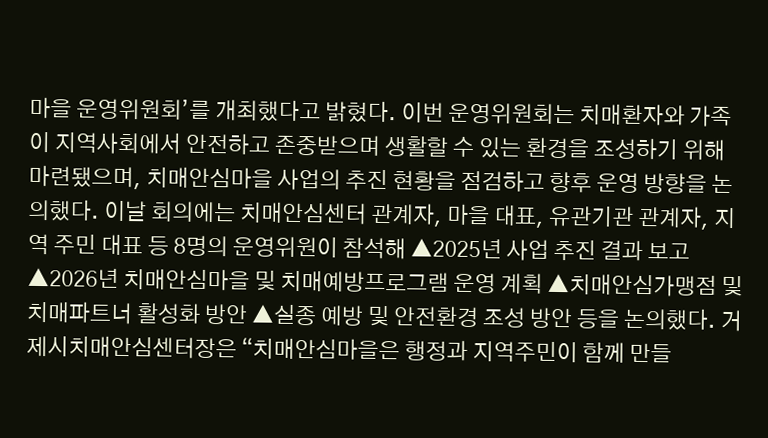마을 운영위원회’를 개최했다고 밝혔다. 이번 운영위원회는 치매환자와 가족이 지역사회에서 안전하고 존중받으며 생활할 수 있는 환경을 조성하기 위해 마련됐으며, 치매안심마을 사업의 추진 현황을 점검하고 향후 운영 방향을 논의했다. 이날 회의에는 치매안심센터 관계자, 마을 대표, 유관기관 관계자, 지역 주민 대표 등 8명의 운영위원이 참석해 ▲2025년 사업 추진 결과 보고 ▲2026년 치매안심마을 및 치매예방프로그램 운영 계획 ▲치매안심가맹점 및 치매파트너 활성화 방안 ▲실종 예방 및 안전환경 조성 방안 등을 논의했다. 거제시치매안심센터장은 “치매안심마을은 행정과 지역주민이 함께 만들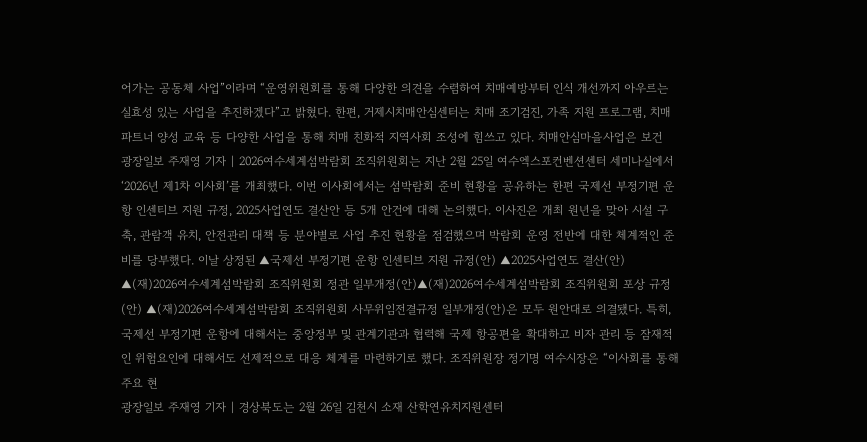어가는 공동체 사업”이라며 “운영위원회를 통해 다양한 의견을 수렴하여 치매예방부터 인식 개선까지 아우르는 실효성 있는 사업을 추진하겠다”고 밝혔다. 한편, 거제시치매안심센터는 치매 조기검진, 가족 지원 프로그램, 치매파트너 양성 교육 등 다양한 사업을 통해 치매 친화적 지역사회 조성에 힘쓰고 있다. 치매안심마을사업은 보건
광장일보 주재영 기자 | 2026여수세계섬박람회 조직위원회는 지난 2월 25일 여수엑스포컨벤션센터 세미나실에서 ‘2026년 제1차 이사회’를 개최했다. 이번 이사회에서는 섬박람회 준비 현황을 공유하는 한편 국제선 부정기편 운항 인센티브 지원 규정, 2025사업연도 결산안 등 5개 안건에 대해 논의했다. 이사진은 개최 원년을 맞아 시설 구축, 관람객 유치, 안전관리 대책 등 분야별로 사업 추진 현황을 점검했으며 박람회 운영 전반에 대한 체계적인 준비를 당부했다. 이날 상정된 ▲국제선 부정기편 운항 인센티브 지원 규정(안) ▲2025사업연도 결산(안) ▲(재)2026여수세계섬박람회 조직위원회 정관 일부개정(안)▲(재)2026여수세계섬박람회 조직위원회 포상 규정(안) ▲(재)2026여수세계섬박람회 조직위원회 사무위임전결규정 일부개정(안)은 모두 원안대로 의결됐다. 특히, 국제선 부정기편 운항에 대해서는 중앙정부 및 관계기관과 협력해 국제 항공편을 확대하고 비자 관리 등 잠재적인 위험요인에 대해서도 선제적으로 대응 체계를 마련하기로 했다. 조직위원장 정기명 여수시장은 “이사회를 통해 주요 현
광장일보 주재영 기자 | 경상북도는 2월 26일 김천시 소재 산학연유치지원센터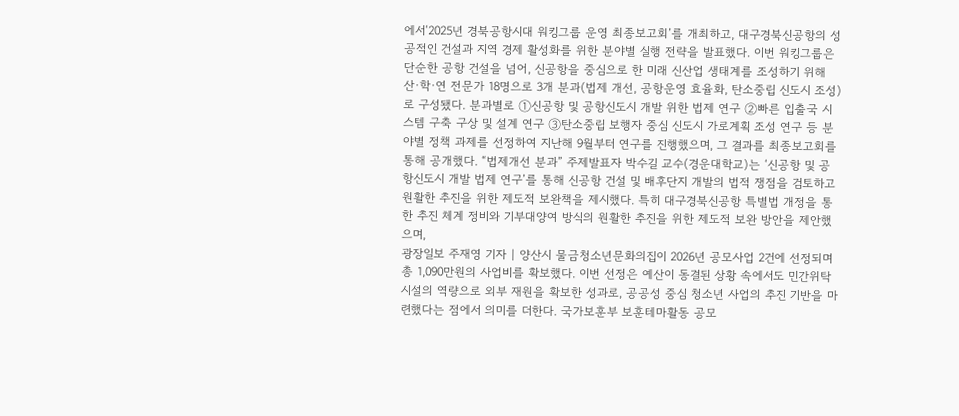에서‘2025년 경북공항시대 워킹그룹 운영 최종보고회’를 개최하고, 대구경북신공항의 성공적인 건설과 지역 경제 활성화를 위한 분야별 실행 전략을 발표했다. 이번 워킹그룹은 단순한 공항 건설을 넘어, 신공항을 중심으로 한 미래 신산업 생태계를 조성하기 위해 산·학·연 전문가 18명으로 3개 분과(법제 개선, 공항운영 효율화, 탄소중립 신도시 조성)로 구성됐다. 분과별로 ①신공항 및 공항신도시 개발 위한 법제 연구 ②빠른 입출국 시스템 구축 구상 및 설계 연구 ③탄소중립 보행자 중심 신도시 가로계획 조성 연구 등 분야별 정책 과제를 선정하여 지난해 9월부터 연구를 진행했으며, 그 결과를 최종보고회를 통해 공개했다. “법제개선 분과” 주제발표자 박수길 교수(경운대학교)는 ‘신공항 및 공항신도시 개발 법제 연구’를 통해 신공항 건설 및 배후단지 개발의 법적 쟁점을 검토하고 원활한 추진을 위한 제도적 보완책을 제시했다. 특히 대구경북신공항 특별법 개정을 통한 추진 체계 정비와 기부대양여 방식의 원활한 추진을 위한 제도적 보완 방안을 제안했으며,
광장일보 주재영 기자 | 양산시 물금청소년문화의집이 2026년 공모사업 2건에 선정되며 총 1,090만원의 사업비를 확보했다. 이번 선정은 예산이 동결된 상황 속에서도 민간위탁시설의 역량으로 외부 재원을 확보한 성과로, 공공성 중심 청소년 사업의 추진 기반을 마련했다는 점에서 의미를 더한다. 국가보훈부 보훈테마활동 공모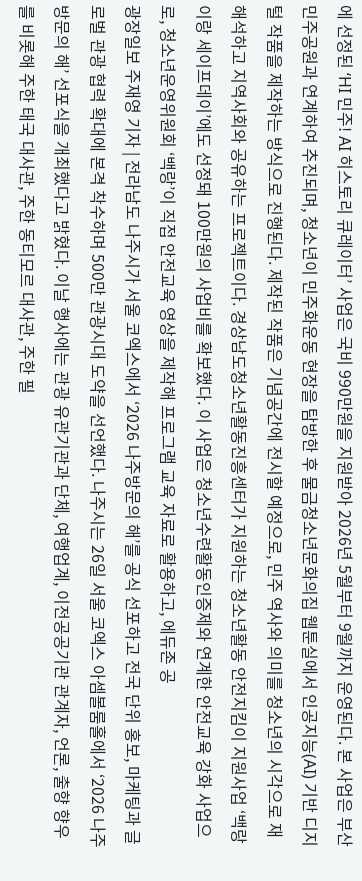에 선정된 ‘HI 민주! AI 히스토리 큐레이터’ 사업은 국비 990만원을 지원받아 2026년 5월부터 9월까지 운영된다. 본 사업은 부산민주공원과 연계하여 추진되며, 청소년이 민주화운동 현장을 탐방한 후 물금청소년문화의집 웹툰실에서 인공지능(AI) 기반 디지털 작품을 제작하는 방식으로 진행된다. 제작된 작품은 기념공간에 전시할 예정으로, 민주 역사와 의미를 청소년의 시각으로 재해석하고 지역사회와 공유하는 프로젝트이다. 경상남도청소년활동진흥센터가 지원하는 청소년활동 안전지킴이 지원사업 ‘백랑이랑 세이프데이’에도 선정돼 100만원의 사업비를 확보했다. 이 사업은 청소년수련활동인증제와 연계한 안전교육 강화 사업으로, 청소년운영위원회 ‘백랑’이 직접 안전교육 영상을 제작해 프로그램 교육 자료로 활용하고, 에듀존 공
광장일보 주재영 기자 | 전라남도 나주시가 서울 코엑스에서 ‘2026 나주방문의 해’를 공식 선포하고 전국 단위 홍보, 마케팅과 글로벌 관광 협력 확대에 본격 착수하며 500만 관광시대 도약을 선언했다. 나주시는 26일 서울 코엑스 아셈볼룸홀에서 ‘2026 나주방문의 해’ 선포식을 개최했다고 밝혔다. 이날 행사에는 관광 유관기관과 단체, 여행업계, 이전공공기관 관계자, 언론, 출향 향우를 비롯해 주한 태국 대사관, 주한 동티모르 대사관, 주한 필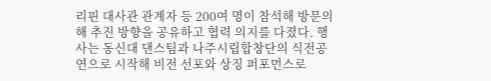리핀 대사관 관계자 등 200여 명이 참석해 방문의 해 추진 방향을 공유하고 협력 의지를 다졌다. 행사는 동신대 댄스팀과 나주시립합창단의 식전공연으로 시작해 비전 선포와 상징 퍼포먼스로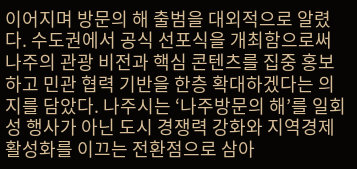이어지며 방문의 해 출범을 대외적으로 알렸다. 수도권에서 공식 선포식을 개최함으로써 나주의 관광 비전과 핵심 콘텐츠를 집중 홍보하고 민관 협력 기반을 한층 확대하겠다는 의지를 담았다. 나주시는 ‘나주방문의 해’를 일회성 행사가 아닌 도시 경쟁력 강화와 지역경제 활성화를 이끄는 전환점으로 삼아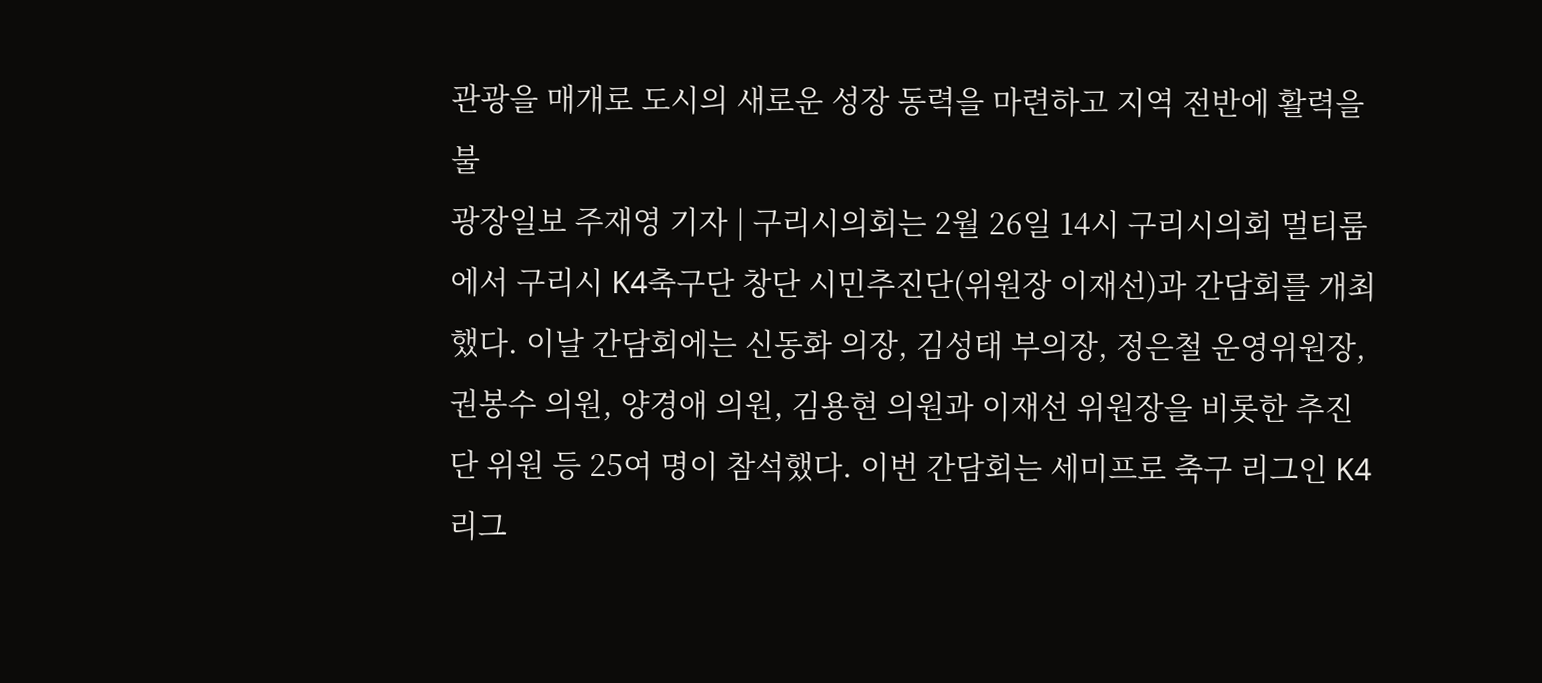관광을 매개로 도시의 새로운 성장 동력을 마련하고 지역 전반에 활력을 불
광장일보 주재영 기자 | 구리시의회는 2월 26일 14시 구리시의회 멀티룸에서 구리시 K4축구단 창단 시민추진단(위원장 이재선)과 간담회를 개최했다. 이날 간담회에는 신동화 의장, 김성태 부의장, 정은철 운영위원장, 권봉수 의원, 양경애 의원, 김용현 의원과 이재선 위원장을 비롯한 추진단 위원 등 25여 명이 참석했다. 이번 간담회는 세미프로 축구 리그인 K4리그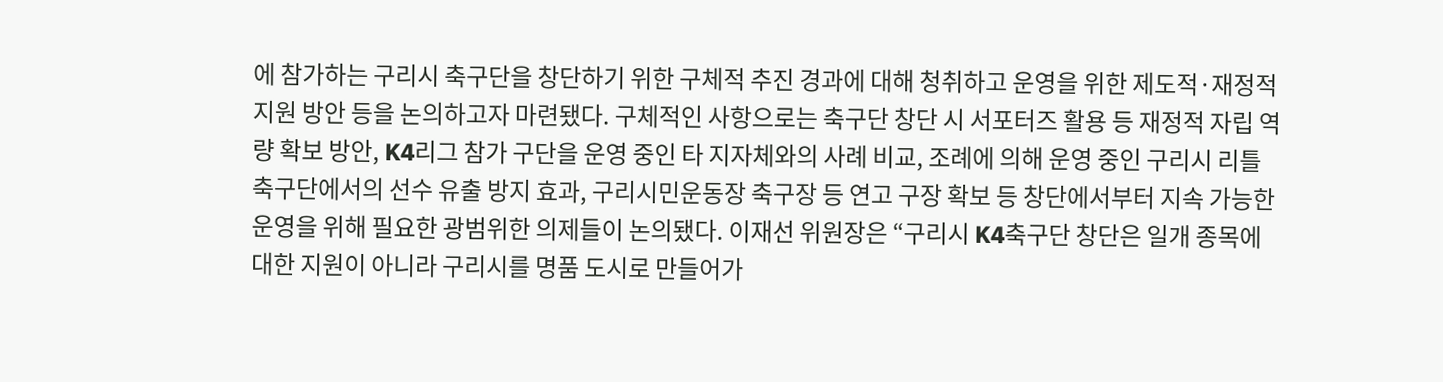에 참가하는 구리시 축구단을 창단하기 위한 구체적 추진 경과에 대해 청취하고 운영을 위한 제도적·재정적 지원 방안 등을 논의하고자 마련됐다. 구체적인 사항으로는 축구단 창단 시 서포터즈 활용 등 재정적 자립 역량 확보 방안, K4리그 참가 구단을 운영 중인 타 지자체와의 사례 비교, 조례에 의해 운영 중인 구리시 리틀축구단에서의 선수 유출 방지 효과, 구리시민운동장 축구장 등 연고 구장 확보 등 창단에서부터 지속 가능한 운영을 위해 필요한 광범위한 의제들이 논의됐다. 이재선 위원장은 “구리시 K4축구단 창단은 일개 종목에 대한 지원이 아니라 구리시를 명품 도시로 만들어가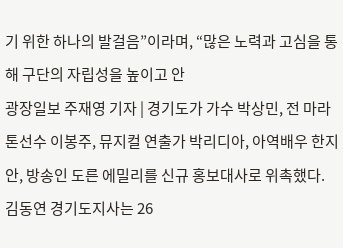기 위한 하나의 발걸음”이라며, “많은 노력과 고심을 통해 구단의 자립성을 높이고 안
광장일보 주재영 기자 | 경기도가 가수 박상민, 전 마라톤선수 이봉주, 뮤지컬 연출가 박리디아, 아역배우 한지안, 방송인 도른 에밀리를 신규 홍보대사로 위촉했다. 김동연 경기도지사는 26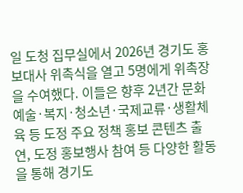일 도청 집무실에서 2026년 경기도 홍보대사 위촉식을 열고 5명에게 위촉장을 수여했다. 이들은 향후 2년간 문화예술·복지·청소년·국제교류·생활체육 등 도정 주요 정책 홍보 콘텐츠 출연, 도정 홍보행사 참여 등 다양한 활동을 통해 경기도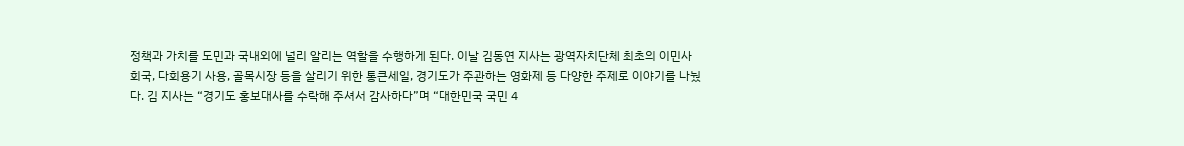정책과 가치를 도민과 국내외에 널리 알리는 역할을 수행하게 된다. 이날 김동연 지사는 광역자치단체 최초의 이민사회국, 다회용기 사용, 골목시장 등을 살리기 위한 통큰세일, 경기도가 주관하는 영화제 등 다양한 주제로 이야기를 나눴다. 김 지사는 “경기도 홍보대사를 수락해 주셔서 감사하다”며 “대한민국 국민 4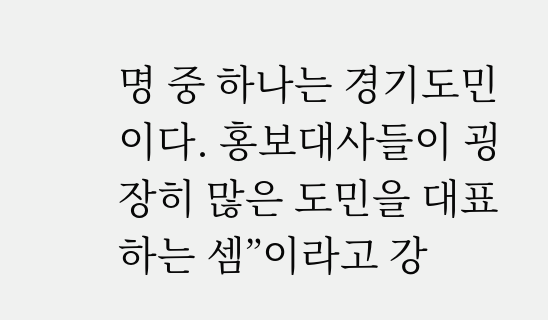명 중 하나는 경기도민이다. 홍보대사들이 굉장히 많은 도민을 대표하는 셈”이라고 강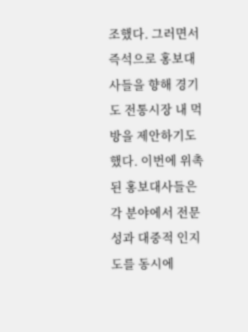조했다. 그러면서 즉석으로 홍보대사들을 향해 경기도 전통시장 내 먹방을 제안하기도 했다. 이번에 위촉된 홍보대사들은 각 분야에서 전문성과 대중적 인지도를 동시에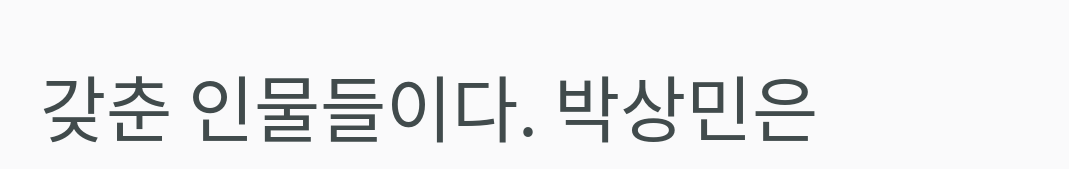갖춘 인물들이다. 박상민은